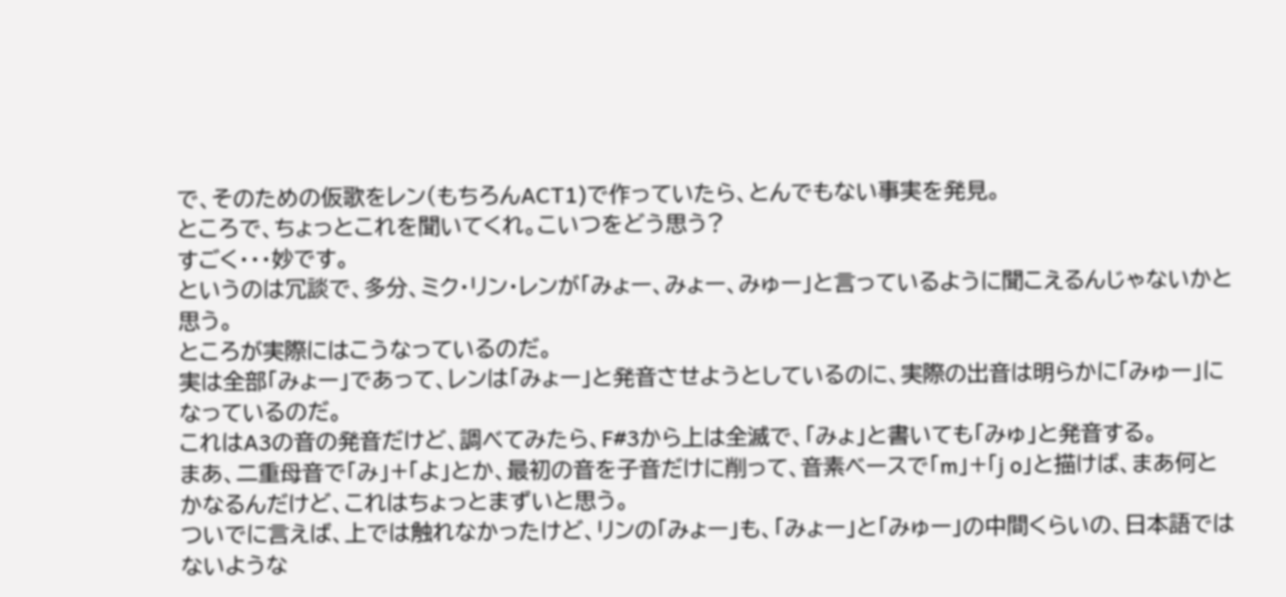で、そのための仮歌をレン(もちろんACT1)で作っていたら、とんでもない事実を発見。
ところで、ちょっとこれを聞いてくれ。こいつをどう思う?
すごく・・・妙です。
というのは冗談で、多分、ミク・リン・レンが「みょー、みょー、みゅー」と言っているように聞こえるんじゃないかと思う。
ところが実際にはこうなっているのだ。
実は全部「みょー」であって、レンは「みょー」と発音させようとしているのに、実際の出音は明らかに「みゅー」になっているのだ。
これはA3の音の発音だけど、調べてみたら、F#3から上は全滅で、「みょ」と書いても「みゅ」と発音する。
まあ、二重母音で「み」+「よ」とか、最初の音を子音だけに削って、音素ベースで「m」+「j o」と描けば、まあ何とかなるんだけど、これはちょっとまずいと思う。
ついでに言えば、上では触れなかったけど、リンの「みょー」も、「みょー」と「みゅー」の中間くらいの、日本語ではないような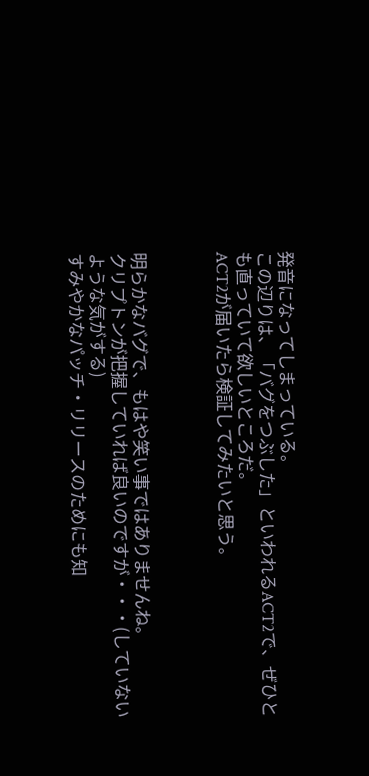発音になってしまっている。
この辺りは、「バグをつぶした」といわれるACT2で、ぜひとも直っていて欲しいところだ。
ACT2が届いたら検証してみたいと思う。



明らかなバグで、もはや笑い事ではありませんね。
クリプトンが把握していれば良いのですが・・・(していないような気がする)
すみやかなパッチ・リリースのためにも知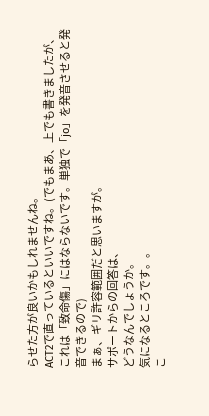らせた方が良いかもしれませんね。
ACT2で直っているといいですね。(でもまあ、上でも書きましたが、これは「致命傷」にはならないです。単独で「jo」を発音させると発音できるので)
まぁ、ギリ許容範囲だと思いますが。
サポートからの回答は、
どうなんでしょうか。
気になるところです。。
こ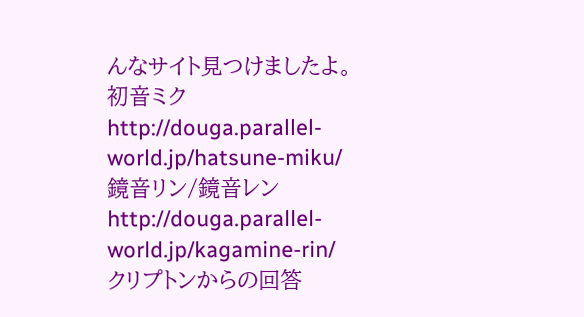んなサイト見つけましたよ。
初音ミク
http://douga.parallel-world.jp/hatsune-miku/
鏡音リン/鏡音レン
http://douga.parallel-world.jp/kagamine-rin/
クリプトンからの回答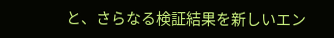と、さらなる検証結果を新しいエン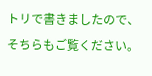トリで書きましたので、そちらもご覧ください。